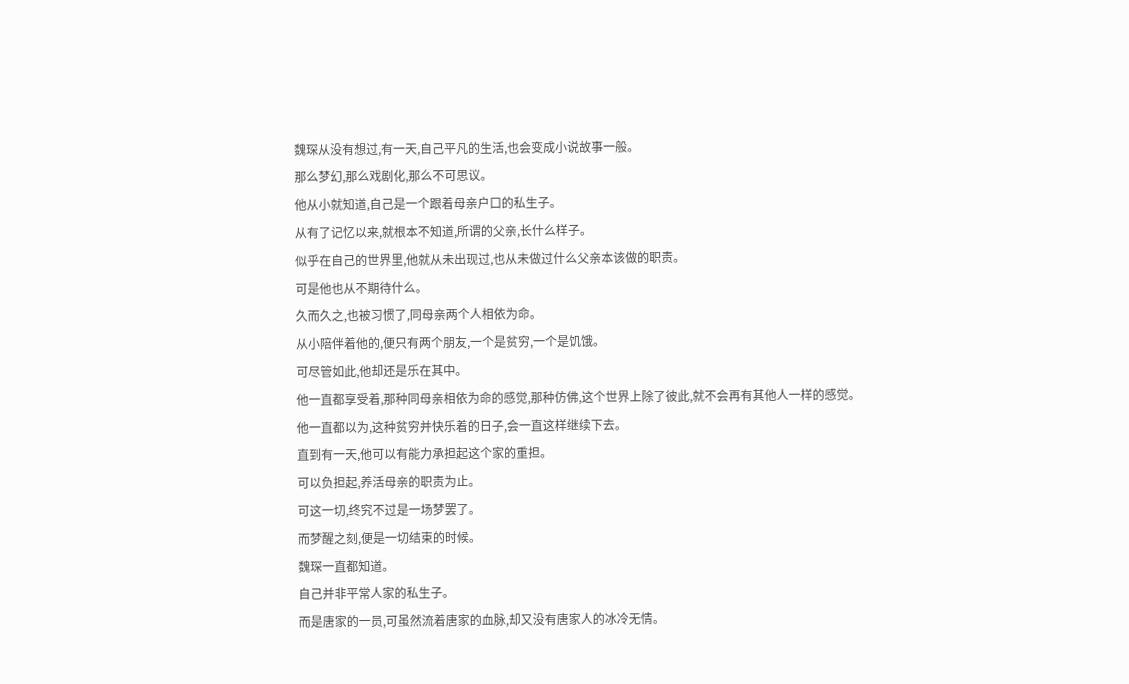魏琛从没有想过,有一天,自己平凡的生活,也会变成小说故事一般。
那么梦幻,那么戏剧化,那么不可思议。
他从小就知道,自己是一个跟着母亲户口的私生子。
从有了记忆以来,就根本不知道,所谓的父亲,长什么样子。
似乎在自己的世界里,他就从未出现过,也从未做过什么父亲本该做的职责。
可是他也从不期待什么。
久而久之,也被习惯了,同母亲两个人相依为命。
从小陪伴着他的,便只有两个朋友,一个是贫穷,一个是饥饿。
可尽管如此,他却还是乐在其中。
他一直都享受着,那种同母亲相依为命的感觉,那种仿佛,这个世界上除了彼此,就不会再有其他人一样的感觉。
他一直都以为,这种贫穷并快乐着的日子,会一直这样继续下去。
直到有一天,他可以有能力承担起这个家的重担。
可以负担起,养活母亲的职责为止。
可这一切,终究不过是一场梦罢了。
而梦醒之刻,便是一切结束的时候。
魏琛一直都知道。
自己并非平常人家的私生子。
而是唐家的一员,可虽然流着唐家的血脉,却又没有唐家人的冰冷无情。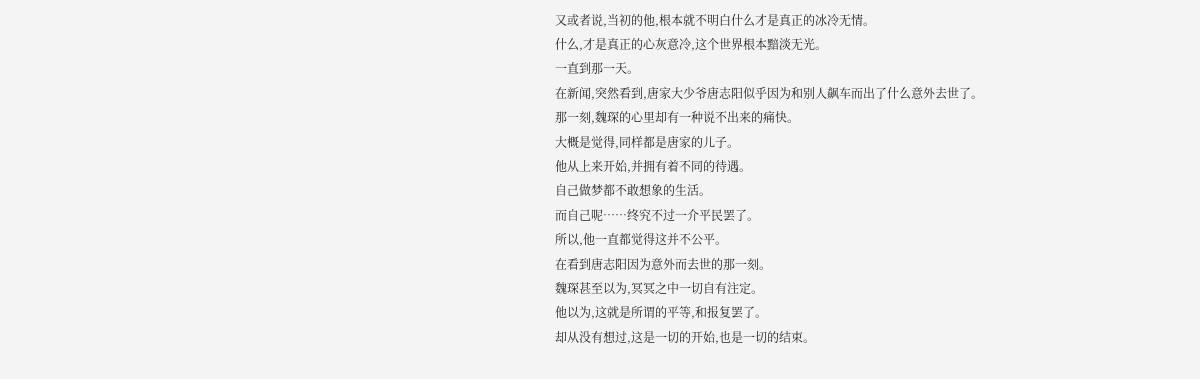又或者说,当初的他,根本就不明白什么才是真正的冰冷无情。
什么,才是真正的心灰意冷,这个世界根本黯淡无光。
一直到那一天。
在新闻,突然看到,唐家大少爷唐志阳似乎因为和别人飙车而出了什么意外去世了。
那一刻,魏琛的心里却有一种说不出来的痛快。
大概是觉得,同样都是唐家的儿子。
他从上来开始,并拥有着不同的待遇。
自己做梦都不敢想象的生活。
而自己呢……终究不过一介平民罢了。
所以,他一直都觉得这并不公平。
在看到唐志阳因为意外而去世的那一刻。
魏琛甚至以为,冥冥之中一切自有注定。
他以为,这就是所谓的平等,和报复罢了。
却从没有想过,这是一切的开始,也是一切的结束。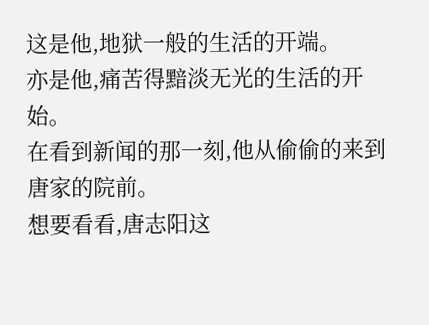这是他,地狱一般的生活的开端。
亦是他,痛苦得黯淡无光的生活的开始。
在看到新闻的那一刻,他从偷偷的来到唐家的院前。
想要看看,唐志阳这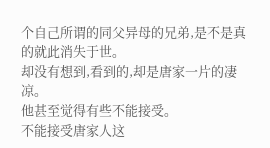个自己所谓的同父异母的兄弟,是不是真的就此消失于世。
却没有想到,看到的,却是唐家一片的凄凉。
他甚至觉得有些不能接受。
不能接受唐家人这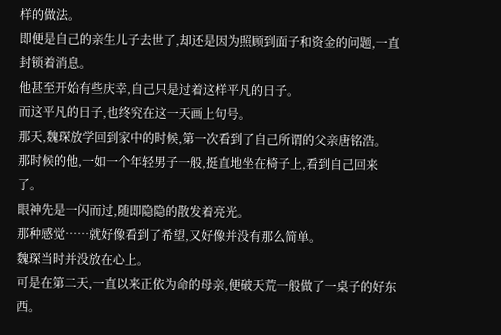样的做法。
即便是自己的亲生儿子去世了,却还是因为照顾到面子和资金的问题,一直封锁着消息。
他甚至开始有些庆幸,自己只是过着这样平凡的日子。
而这平凡的日子,也终究在这一天画上句号。
那天,魏琛放学回到家中的时候,第一次看到了自己所谓的父亲唐铭浩。
那时候的他,一如一个年轻男子一般,挺直地坐在椅子上,看到自己回来了。
眼神先是一闪而过,随即隐隐的散发着亮光。
那种感觉……就好像看到了希望,又好像并没有那么简单。
魏琛当时并没放在心上。
可是在第二天,一直以来正依为命的母亲,便破天荒一般做了一桌子的好东西。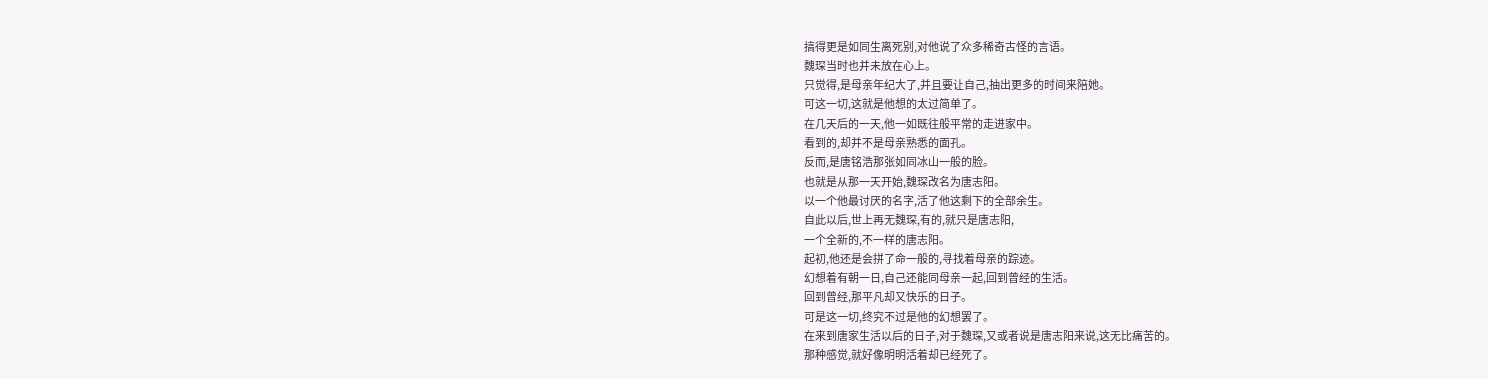搞得更是如同生离死别,对他说了众多稀奇古怪的言语。
魏琛当时也并未放在心上。
只觉得,是母亲年纪大了,并且要让自己,抽出更多的时间来陪她。
可这一切,这就是他想的太过简单了。
在几天后的一天,他一如既往般平常的走进家中。
看到的,却并不是母亲熟悉的面孔。
反而,是唐铭浩那张如同冰山一般的脸。
也就是从那一天开始,魏琛改名为唐志阳。
以一个他最讨厌的名字,活了他这剩下的全部余生。
自此以后,世上再无魏琛,有的,就只是唐志阳,
一个全新的,不一样的唐志阳。
起初,他还是会拼了命一般的,寻找着母亲的踪迹。
幻想着有朝一日,自己还能同母亲一起,回到曾经的生活。
回到曾经,那平凡却又快乐的日子。
可是这一切,终究不过是他的幻想罢了。
在来到唐家生活以后的日子,对于魏琛,又或者说是唐志阳来说,这无比痛苦的。
那种感觉,就好像明明活着却已经死了。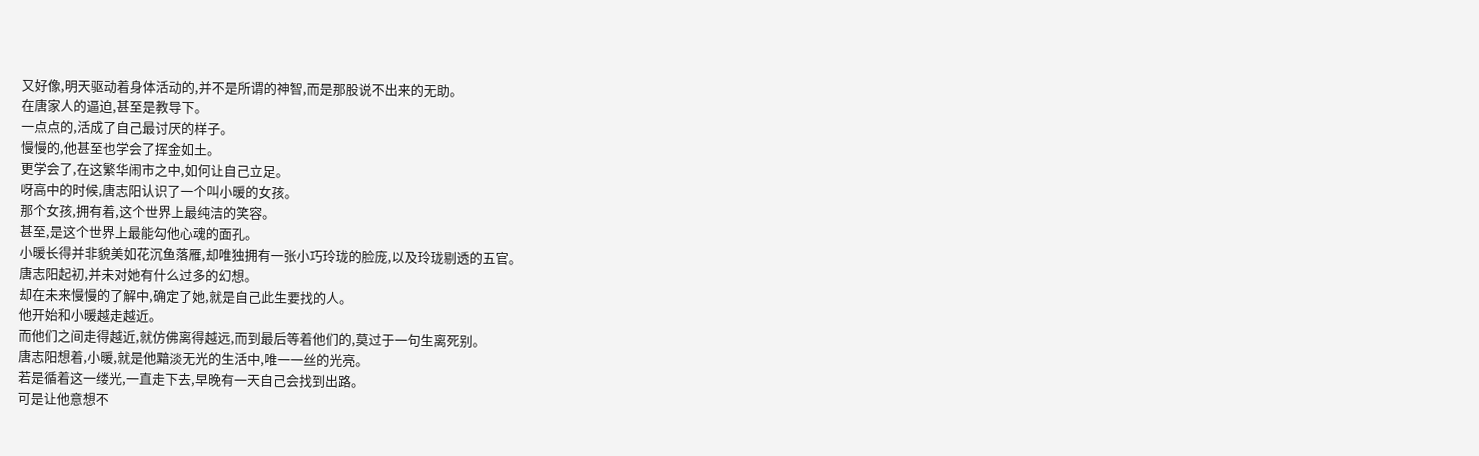又好像,明天驱动着身体活动的,并不是所谓的神智,而是那股说不出来的无助。
在唐家人的逼迫,甚至是教导下。
一点点的,活成了自己最讨厌的样子。
慢慢的,他甚至也学会了挥金如土。
更学会了,在这繁华闹市之中,如何让自己立足。
呀高中的时候,唐志阳认识了一个叫小暖的女孩。
那个女孩,拥有着,这个世界上最纯洁的笑容。
甚至,是这个世界上最能勾他心魂的面孔。
小暖长得并非貌美如花沉鱼落雁,却唯独拥有一张小巧玲珑的脸庞,以及玲珑剔透的五官。
唐志阳起初,并未对她有什么过多的幻想。
却在未来慢慢的了解中,确定了她,就是自己此生要找的人。
他开始和小暖越走越近。
而他们之间走得越近,就仿佛离得越远,而到最后等着他们的,莫过于一句生离死别。
唐志阳想着,小暖,就是他黯淡无光的生活中,唯一一丝的光亮。
若是循着这一缕光,一直走下去,早晚有一天自己会找到出路。
可是让他意想不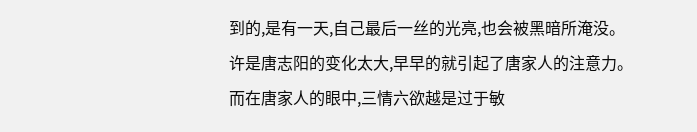到的,是有一天,自己最后一丝的光亮,也会被黑暗所淹没。
许是唐志阳的变化太大,早早的就引起了唐家人的注意力。
而在唐家人的眼中,三情六欲越是过于敏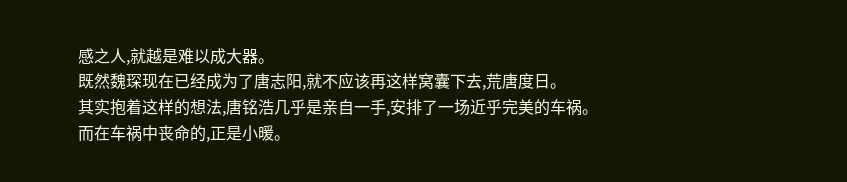感之人,就越是难以成大器。
既然魏琛现在已经成为了唐志阳,就不应该再这样窝囊下去,荒唐度日。
其实抱着这样的想法,唐铭浩几乎是亲自一手,安排了一场近乎完美的车祸。
而在车祸中丧命的,正是小暖。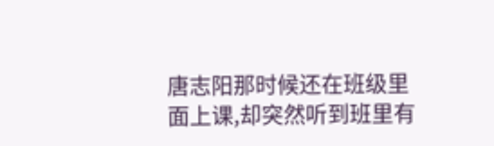唐志阳那时候还在班级里面上课,却突然听到班里有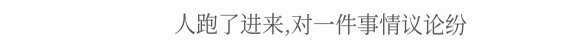人跑了进来,对一件事情议论纷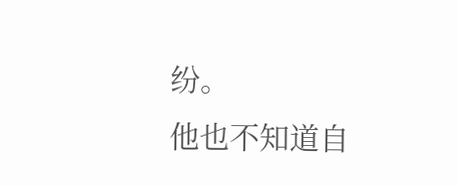纷。
他也不知道自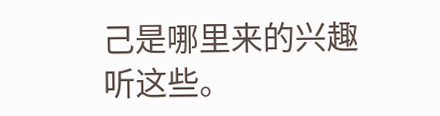己是哪里来的兴趣听这些。